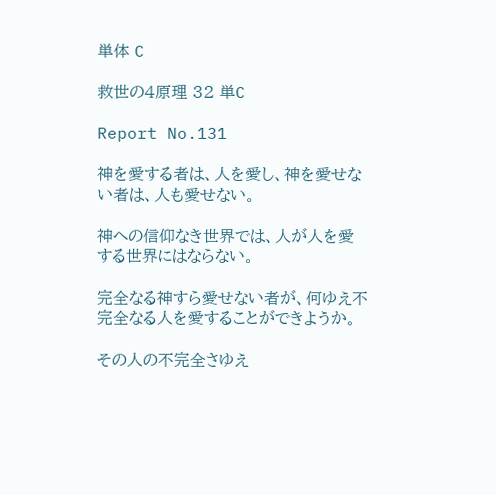単体 C

救世の4原理 32 単C

Report No.131

神を愛する者は、人を愛し、神を愛せない者は、人も愛せない。

神への信仰なき世界では、人が人を愛する世界にはならない。

完全なる神すら愛せない者が、何ゆえ不完全なる人を愛することができようか。

その人の不完全さゆえ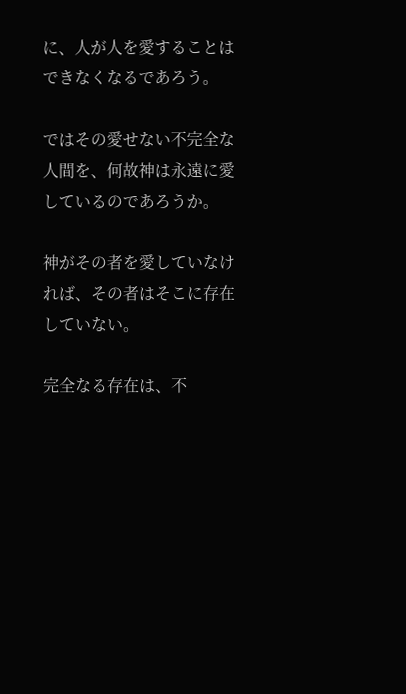に、人が人を愛することはできなくなるであろう。

ではその愛せない不完全な人間を、何故神は永遠に愛しているのであろうか。

神がその者を愛していなければ、その者はそこに存在していない。

完全なる存在は、不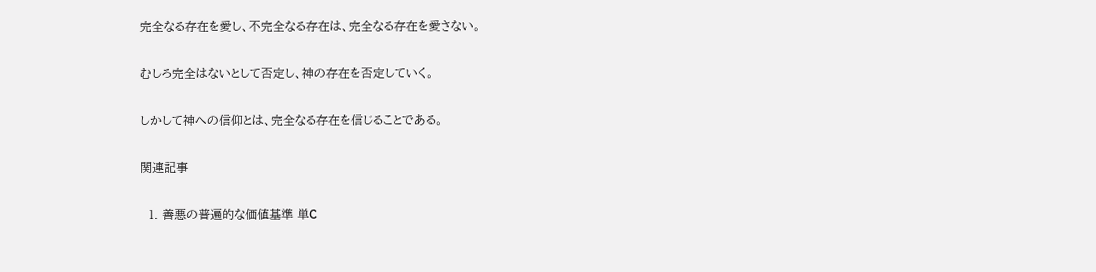完全なる存在を愛し、不完全なる存在は、完全なる存在を愛さない。

むしろ完全はないとして否定し、神の存在を否定していく。

しかして神への信仰とは、完全なる存在を信じることである。

関連記事

  1. 善悪の普遍的な価値基準 単C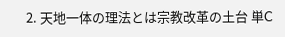2. 天地一体の理法とは宗教改革の土台 単C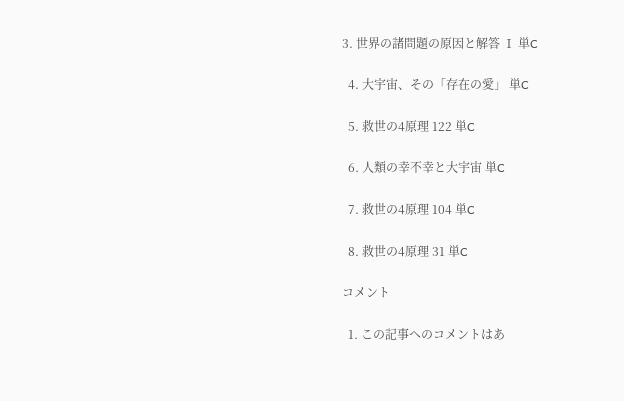3. 世界の諸問題の原因と解答 Ⅰ 単C

  4. 大宇宙、その「存在の愛」 単C

  5. 救世の4原理 122 単C

  6. 人類の幸不幸と大宇宙 単C

  7. 救世の4原理 104 単C

  8. 救世の4原理 31 単C

コメント

  1. この記事へのコメントはあ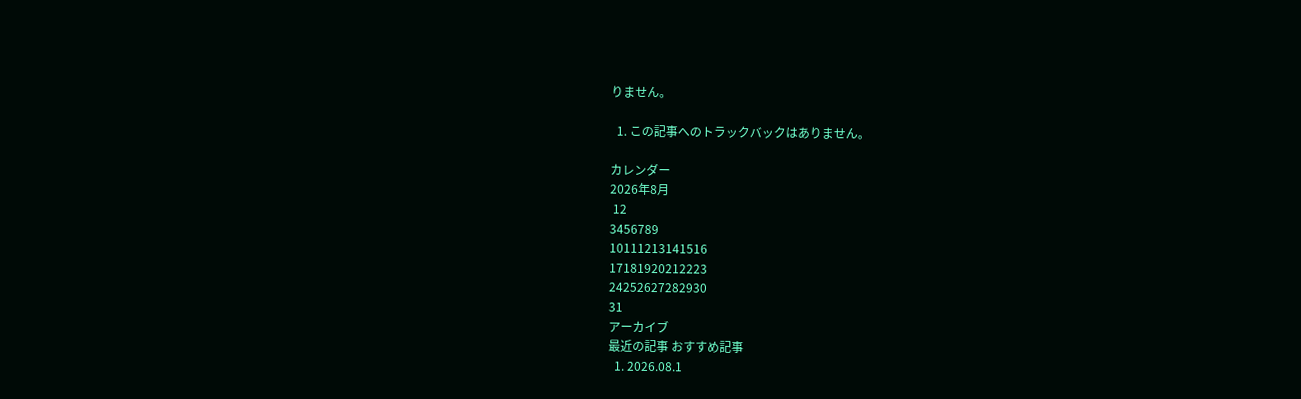りません。

  1. この記事へのトラックバックはありません。

カレンダー
2026年8月
 12
3456789
10111213141516
17181920212223
24252627282930
31
アーカイブ
最近の記事 おすすめ記事
  1. 2026.08.1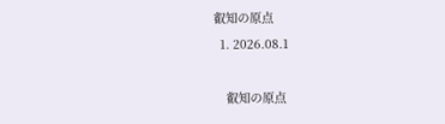叡知の原点
  1. 2026.08.1

    叡知の原点